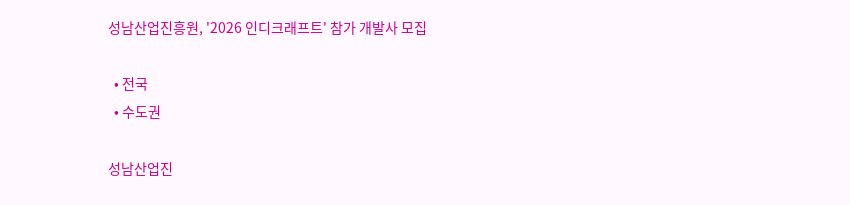성남산업진흥원, '2026 인디크래프트' 참가 개발사 모집

  • 전국
  • 수도권

성남산업진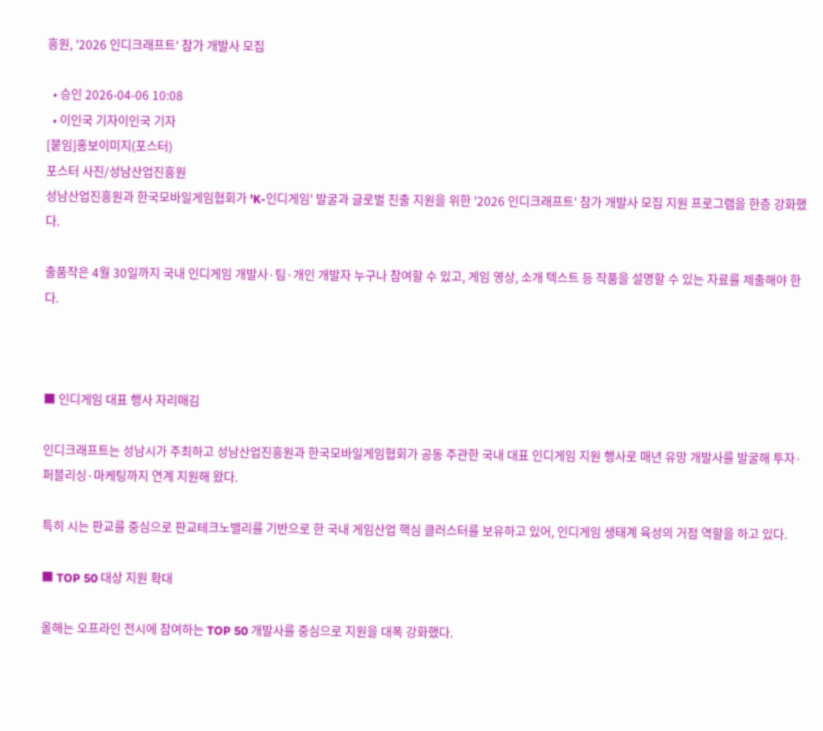흥원, '2026 인디크래프트' 참가 개발사 모집

  • 승인 2026-04-06 10:08
  • 이인국 기자이인국 기자
[붙임]홍보이미지(포스터)
포스터 사진/성남산업진흥원
성남산업진흥원과 한국모바일게임협회가 'K-인디게임' 발굴과 글로벌 진출 지원을 위한 '2026 인디크래프트' 참가 개발사 모집 지원 프로그램을 한층 강화했다.

출품작은 4월 30일까지 국내 인디게임 개발사·팀·개인 개발자 누구나 참여할 수 있고, 게임 영상, 소개 텍스트 등 작품을 설명할 수 있는 자료를 제출해야 한다.



■ 인디게임 대표 행사 자리매김

인디크래프트는 성남시가 주최하고 성남산업진흥원과 한국모바일게임협회가 공동 주관한 국내 대표 인디게임 지원 행사로 매년 유망 개발사를 발굴해 투자·퍼블리싱·마케팅까지 연계 지원해 왔다.

특히 시는 판교를 중심으로 판교테크노밸리를 기반으로 한 국내 게임산업 핵심 클러스터를 보유하고 있어, 인디게임 생태계 육성의 거점 역할을 하고 있다.

■ TOP 50 대상 지원 확대

올해는 오프라인 전시에 참여하는 TOP 50 개발사를 중심으로 지원을 대폭 강화했다.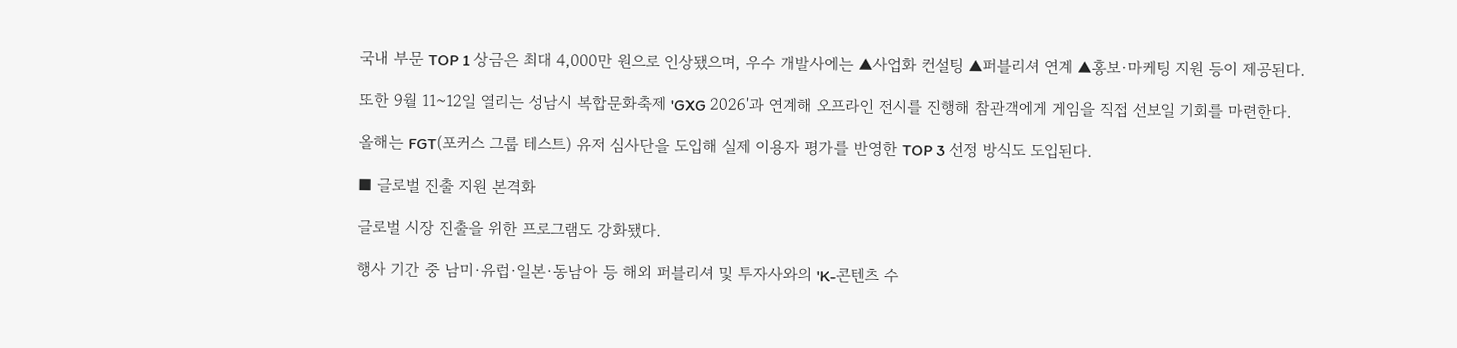국내 부문 TOP 1 상금은 최대 4,000만 원으로 인상됐으며, 우수 개발사에는 ▲사업화 컨설팅 ▲퍼블리셔 연계 ▲홍보·마케팅 지원 등이 제공된다.

또한 9월 11~12일 열리는 성남시 복합문화축제 'GXG 2026'과 연계해 오프라인 전시를 진행해 참관객에게 게임을 직접 선보일 기회를 마련한다.

올해는 FGT(포커스 그룹 테스트) 유저 심사단을 도입해 실제 이용자 평가를 반영한 TOP 3 선정 방식도 도입된다.

■ 글로벌 진출 지원 본격화

글로벌 시장 진출을 위한 프로그램도 강화됐다.

행사 기간 중 남미·유럽·일본·동남아 등 해외 퍼블리셔 및 투자사와의 'K-콘텐츠 수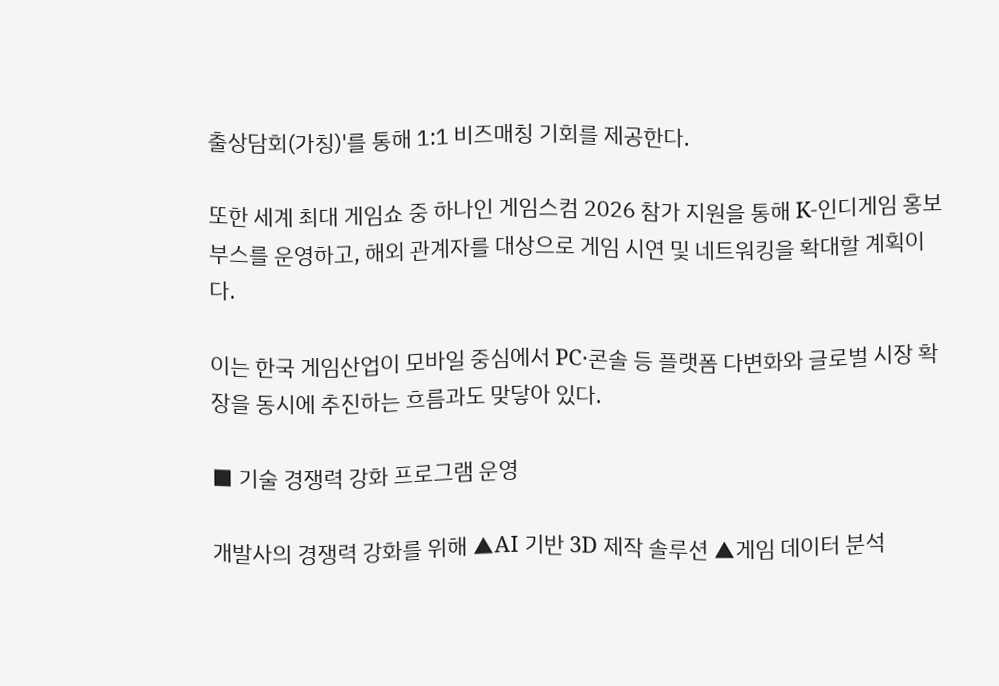출상담회(가칭)'를 통해 1:1 비즈매칭 기회를 제공한다.

또한 세계 최대 게임쇼 중 하나인 게임스컴 2026 참가 지원을 통해 K-인디게임 홍보 부스를 운영하고, 해외 관계자를 대상으로 게임 시연 및 네트워킹을 확대할 계획이다.

이는 한국 게임산업이 모바일 중심에서 PC·콘솔 등 플랫폼 다변화와 글로벌 시장 확장을 동시에 추진하는 흐름과도 맞닿아 있다.

■ 기술 경쟁력 강화 프로그램 운영

개발사의 경쟁력 강화를 위해 ▲AI 기반 3D 제작 솔루션 ▲게임 데이터 분석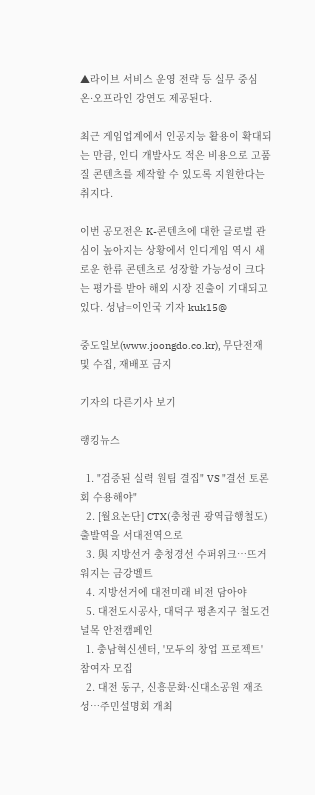▲라이브 서비스 운영 전략 등 실무 중심 온·오프라인 강연도 제공된다.

최근 게임업계에서 인공지능 활용이 확대되는 만큼, 인디 개발사도 적은 비용으로 고품질 콘텐츠를 제작할 수 있도록 지원한다는 취지다.

이번 공모전은 K-콘텐츠에 대한 글로벌 관심이 높아지는 상황에서 인디게임 역시 새로운 한류 콘텐츠로 성장할 가능성이 크다는 평가를 받아 해외 시장 진출이 기대되고 있다. 성남=이인국 기자 kuk15@

중도일보(www.joongdo.co.kr), 무단전재 및 수집, 재배포 금지

기자의 다른기사 보기

랭킹뉴스

  1. "검증된 실력 원팀 결집" VS "결선 토론회 수용해야"
  2. [월요논단] CTX(충청권 광역급행철도) 출발역을 서대전역으로
  3. 與 지방선거 충청경선 수퍼위크…뜨거워지는 금강벨트
  4. 지방선거에 대전미래 비전 담아야
  5. 대전도시공사, 대덕구 평촌지구 철도건널목 안전캠페인
  1. 충남혁신센터, '모두의 창업 프로젝트' 참여자 모집
  2. 대전 동구, 신흥문화·신대소공원 재조성…주민설명회 개최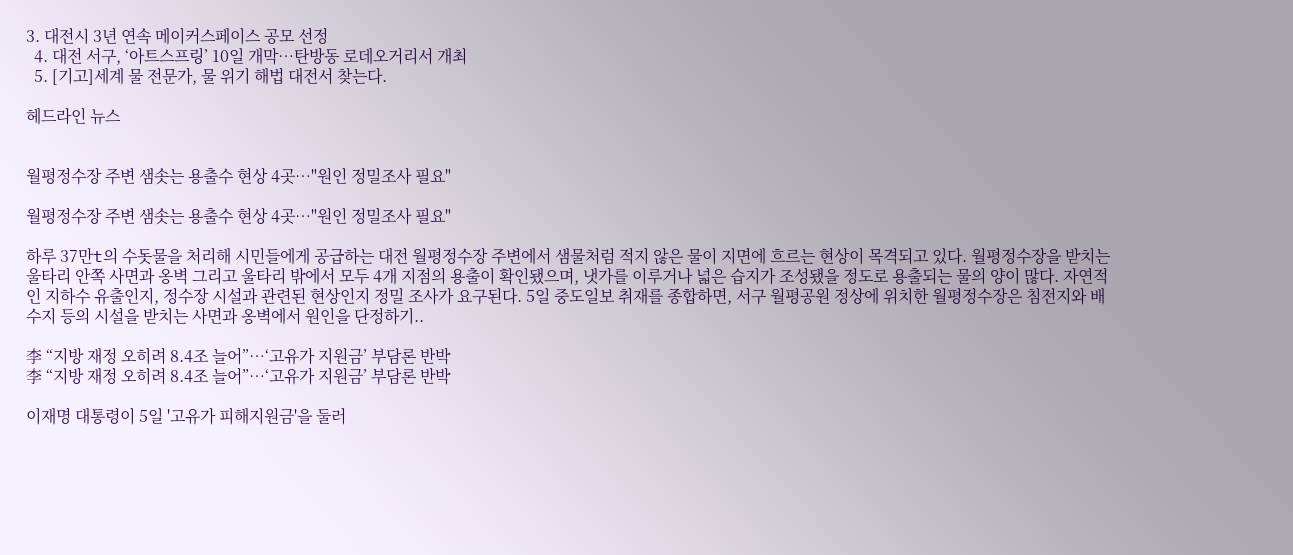3. 대전시 3년 연속 메이커스페이스 공모 선정
  4. 대전 서구, ‘아트스프링’ 10일 개막…탄방동 로데오거리서 개최
  5. [기고]세계 물 전문가, 물 위기 해법 대전서 찾는다.

헤드라인 뉴스


월평정수장 주변 샘솟는 용출수 현상 4곳…"원인 정밀조사 필요"

월평정수장 주변 샘솟는 용출수 현상 4곳…"원인 정밀조사 필요"

하루 37만t의 수돗물을 처리해 시민들에게 공급하는 대전 월평정수장 주변에서 샘물처럼 적지 않은 물이 지면에 흐르는 현상이 목격되고 있다. 월평정수장을 받치는 울타리 안쪽 사면과 옹벽 그리고 울타리 밖에서 모두 4개 지점의 용출이 확인됐으며, 냇가를 이루거나 넓은 습지가 조성됐을 정도로 용출되는 물의 양이 많다. 자연적인 지하수 유출인지, 정수장 시설과 관련된 현상인지 정밀 조사가 요구된다. 5일 중도일보 취재를 종합하면, 서구 월평공원 정상에 위치한 월평정수장은 침전지와 배수지 등의 시설을 받치는 사면과 옹벽에서 원인을 단정하기..

李 “지방 재정 오히려 8.4조 늘어”…‘고유가 지원금’ 부담론 반박
李 “지방 재정 오히려 8.4조 늘어”…‘고유가 지원금’ 부담론 반박

이재명 대통령이 5일 '고유가 피해지원금'을 둘러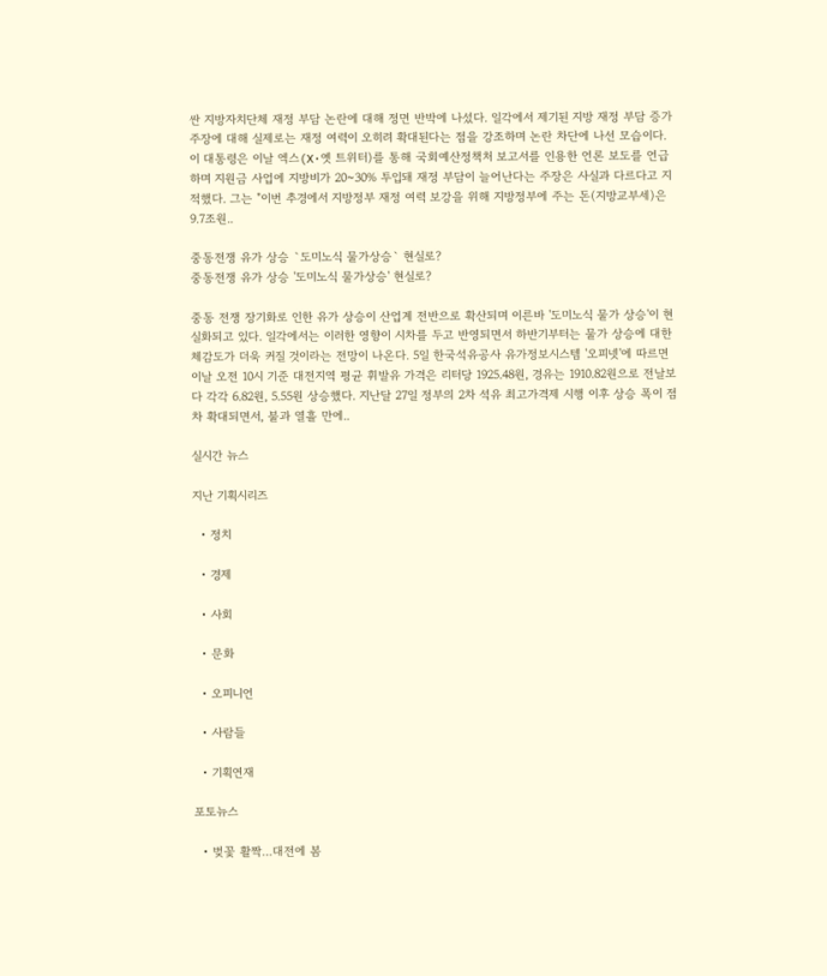싼 지방자치단체 재정 부담 논란에 대해 정면 반박에 나섰다. 일각에서 제기된 지방 재정 부담 증가 주장에 대해 실제로는 재정 여력이 오히려 확대된다는 점을 강조하며 논란 차단에 나선 모습이다. 이 대통령은 이날 엑스(X·옛 트위터)를 통해 국회예산정책처 보고서를 인용한 언론 보도를 언급하며 지원금 사업에 지방비가 20~30% 투입돼 재정 부담이 늘어난다는 주장은 사실과 다르다고 지적했다. 그는 "이번 추경에서 지방정부 재정 여력 보강을 위해 지방정부에 주는 돈(지방교부세)은 9.7조원..

중동전쟁 유가 상승 `도미노식 물가상승` 현실로?
중동전쟁 유가 상승 '도미노식 물가상승' 현실로?

중동 전쟁 장기화로 인한 유가 상승이 산업계 전반으로 확산되며 이른바 '도미노식 물가 상승'이 현실화되고 있다. 일각에서는 이러한 영향이 시차를 두고 반영되면서 하반기부터는 물가 상승에 대한 체감도가 더욱 커질 것이라는 전망이 나온다. 5일 한국석유공사 유가정보시스템 '오피넷'에 따르면 이날 오전 10시 기준 대전지역 평균 휘발유 가격은 리터당 1925.48원, 경유는 1910.82원으로 전날보다 각각 6.82원, 5.55원 상승했다. 지난달 27일 정부의 2차 석유 최고가격제 시행 이후 상승 폭이 점차 확대되면서, 불과 열흘 만에..

실시간 뉴스

지난 기획시리즈

  • 정치

  • 경제

  • 사회

  • 문화

  • 오피니언

  • 사람들

  • 기획연재

포토뉴스

  • 벚꽃 활짝…대전에 봄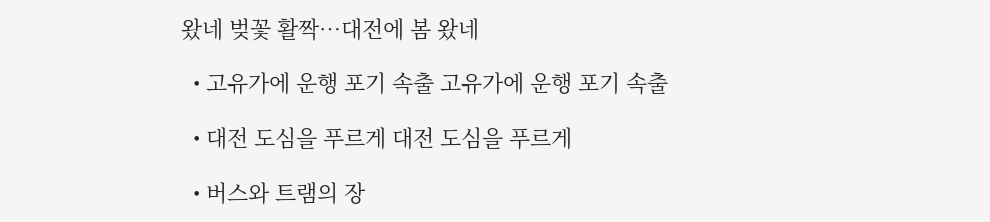왔네 벚꽃 활짝…대전에 봄 왔네

  • 고유가에 운행 포기 속출 고유가에 운행 포기 속출

  • 대전 도심을 푸르게 대전 도심을 푸르게

  • 버스와 트램의 장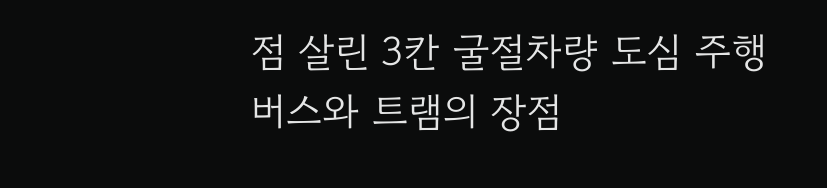점 살린 3칸 굴절차량 도심 주행 버스와 트램의 장점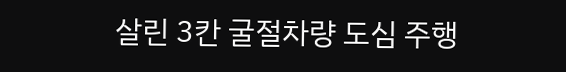살린 3칸 굴절차량 도심 주행